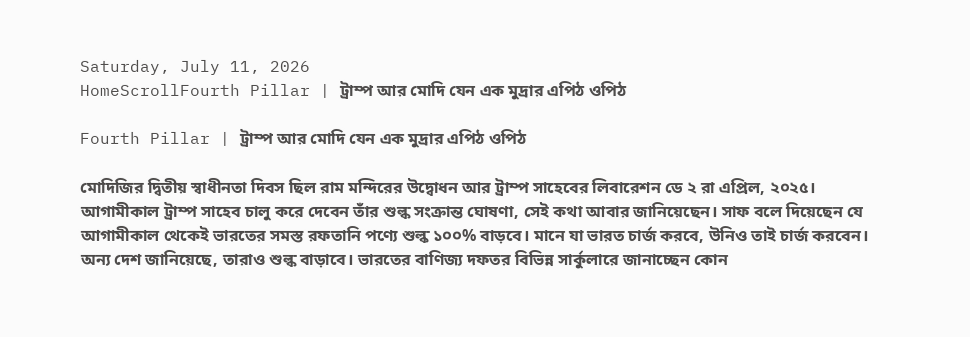Saturday, July 11, 2026
HomeScrollFourth Pillar | ট্রাম্প আর মোদি যেন এক মুদ্রার এপিঠ ওপিঠ

Fourth Pillar | ট্রাম্প আর মোদি যেন এক মুদ্রার এপিঠ ওপিঠ

মোদিজির দ্বিতীয় স্বাধীনতা দিবস ছিল রাম মন্দিরের উদ্বোধন আর ট্রাম্প সাহেবের লিবারেশন ডে ২ রা এপ্রিল, ২০২৫। আগামীকাল ট্রাম্প সাহেব চালু করে দেবেন তাঁর শুল্ক সংক্রান্ত ঘোষণা, সেই কথা আবার জানিয়েছেন। সাফ বলে দিয়েছেন যে আগামীকাল থেকেই ভারতের সমস্ত রফতানি পণ্যে শুল্ক ১০০% বাড়বে। মানে যা ভারত চার্জ করবে, উনিও তাই চার্জ করবেন। অন্য দেশ জানিয়েছে, তারাও শুল্ক বাড়াবে। ভারতের বাণিজ্য দফতর বিভিন্ন সার্কুলারে জানাচ্ছেন কোন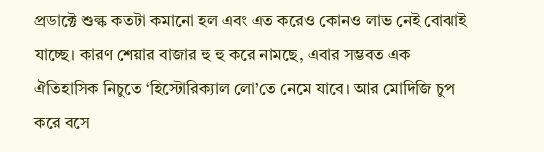প্রডাক্টে শুল্ক কতটা কমানো হল এবং এত করেও কোনও লাভ নেই বোঝাই যাচ্ছে। কারণ শেয়ার বাজার হু হু করে নামছে, এবার সম্ভবত এক ঐতিহাসিক নিচুতে ‘হিস্টোরিক্যাল লো’তে নেমে যাবে। আর মোদিজি চুপ করে বসে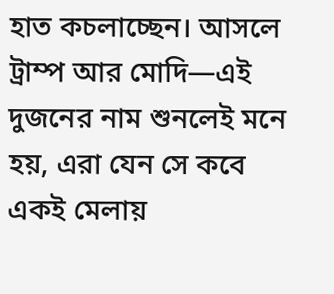হাত কচলাচ্ছেন। আসলে ট্রাম্প আর মোদি—এই দুজনের নাম শুনলেই মনে হয়, এরা যেন সে কবে একই মেলায়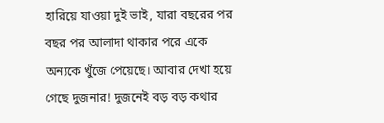হারিয়ে যাওয়া দুই ভাই, যারা বছরের পর বছর পর আলাদা থাকার পরে একে অন্যকে খুঁজে পেয়েছে। আবার দেখা হয়ে গেছে দুজনার! দুজনেই বড় বড় কথার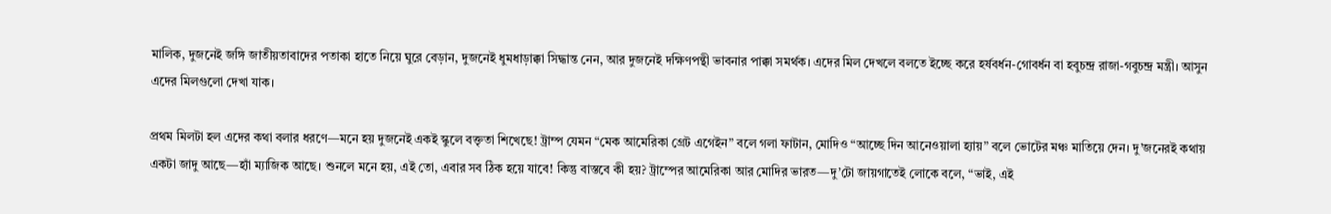মালিক, দুজনেই জঙ্গি জাতীয়তাবাদের পতাকা হাতে নিয়ে ঘুরে বেড়ান, দুজনেই ধুমধাড়াক্কা সিদ্ধান্ত নেন, আর দুজনেই দক্ষিণপন্থী ভাবনার পাক্কা সমর্থক। এদের মিল দেখলে বলতে ইচ্ছে করে হর্ষবর্ধন-গোবর্ধন বা হবুচন্দ্র রাজা-গবুচন্দ্র মন্ত্রী। আসুন এদের মিলগুলো দেখা যাক।

প্রথম মিলটা হল এদের কথা বলার ধরণে—মনে হয় দুজনেই একই স্কুলে বক্তৃতা শিখেছে! ট্রাম্প যেমন “মেক আমেরিকা গ্রেট এগেইন” বলে গলা ফাটান, মোদিও “আচ্ছে দিন আনেওয়ালা হ্যায়” বলে ভোটের মঞ্চ মাতিয়ে দেন। দু’জনেরই কথায় একটা জাদু আছে—হ্যাঁ ম্যাজিক আছে। শুনলে মনে হয়, এই তো, এবার সব ঠিক হয়ে যাবে! কিন্তু বাস্তবে কী হয়? ট্রাম্পের আমেরিকা আর মোদির ভারত—দু’টো জায়গাতেই লোকে বলে, “ভাই, এই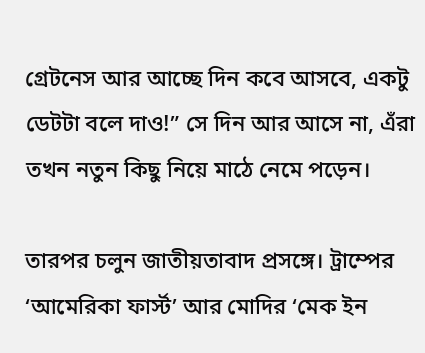গ্রেটনেস আর আচ্ছে দিন কবে আসবে, একটু ডেটটা বলে দাও!” সে দিন আর আসে না, এঁরা তখন নতুন কিছু নিয়ে মাঠে নেমে পড়েন।

তারপর চলুন জাতীয়তাবাদ প্রসঙ্গে। ট্রাম্পের ‘আমেরিকা ফার্স্ট’ আর মোদির ‘মেক ইন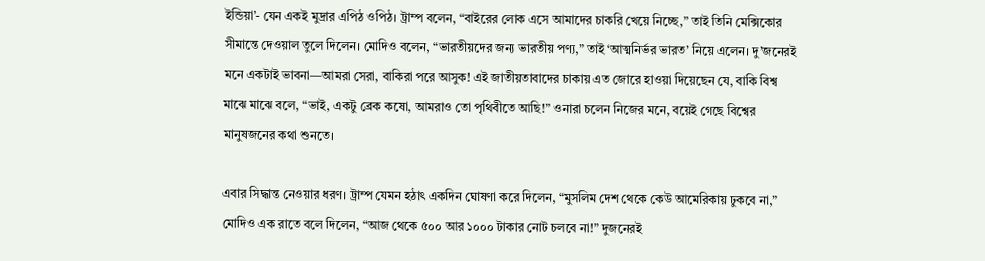ইন্ডিয়া’- যেন একই মুদ্রার এপিঠ ওপিঠ। ট্রাম্প বলেন, “বাইরের লোক এসে আমাদের চাকরি খেয়ে নিচ্ছে,” তাই তিনি মেক্সিকোর সীমান্তে দেওয়াল তুলে দিলেন। মোদিও বলেন, “ভারতীয়দের জন্য ভারতীয় পণ্য,” তাই ‘আত্মনির্ভর ভারত’ নিয়ে এলেন। দু’জনেরই মনে একটাই ভাবনা—আমরা সেরা, বাকিরা পরে আসুক! এই জাতীয়তাবাদের চাকায় এত জোরে হাওয়া দিয়েছেন যে, বাকি বিশ্ব মাঝে মাঝে বলে, “ভাই, একটু ব্রেক কষো, আমরাও তো পৃথিবীতে আছি!” ওনারা চলেন নিজের মনে, বয়েই গেছে বিশ্বের মানুষজনের কথা শুনতে।

এবার সিদ্ধান্ত নেওয়ার ধরণ। ট্রাম্প যেমন হঠাৎ একদিন ঘোষণা করে দিলেন, “মুসলিম দেশ থেকে কেউ আমেরিকায় ঢুকবে না,” মোদিও এক রাতে বলে দিলেন, “আজ থেকে ৫০০ আর ১০০০ টাকার নোট চলবে না!” দুজনেরই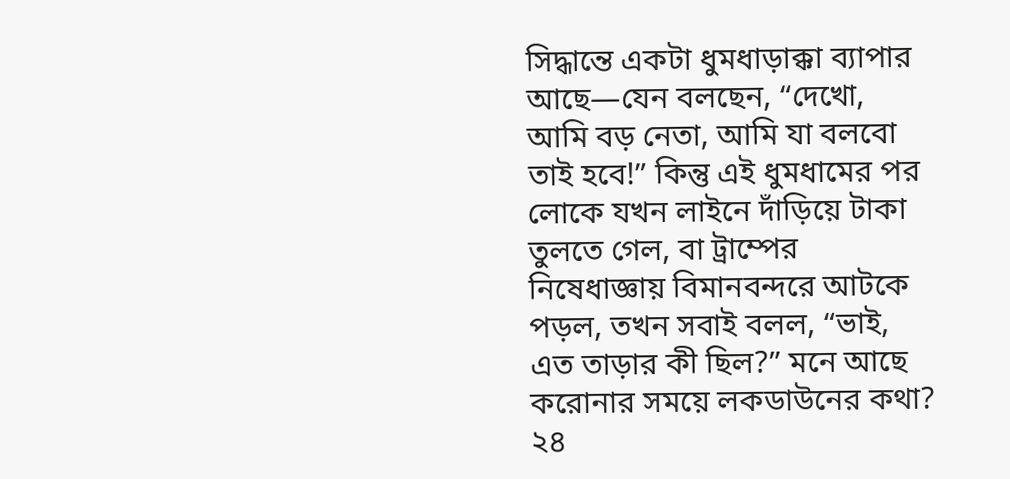সিদ্ধান্তে একটা ধুমধাড়াক্কা ব্যাপার আছে—যেন বলছেন, “দেখো, আমি বড় নেতা, আমি যা বলবো তাই হবে!” কিন্তু এই ধুমধামের পর লোকে যখন লাইনে দাঁড়িয়ে টাকা তুলতে গেল, বা ট্রাম্পের নিষেধাজ্ঞায় বিমানবন্দরে আটকে পড়ল, তখন সবাই বলল, “ভাই, এত তাড়ার কী ছিল?” মনে আছে করোনার সময়ে লকডাউনের কথা? ২৪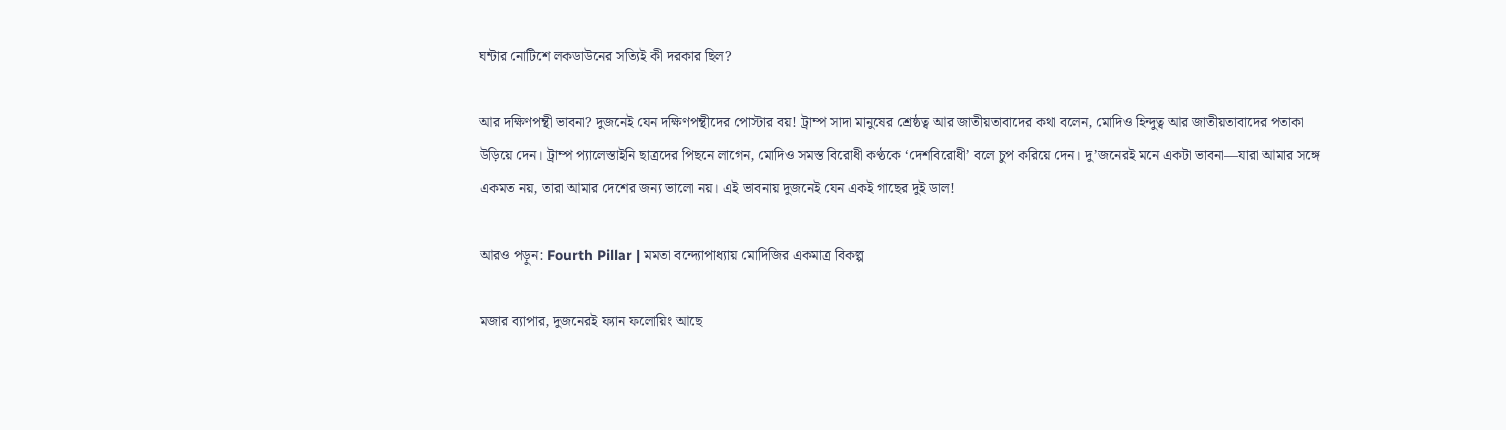ঘন্টার নোটিশে লকডাউনের সত্যিই কী দরকার ছিল?

আর দক্ষিণপন্থী ভাবনা? দুজনেই যেন দক্ষিণপন্থীদের পোস্টার বয়! ট্রাম্প সাদা মানুষের শ্রেষ্ঠত্ব আর জাতীয়তাবাদের কথা বলেন, মোদিও হিন্দুত্ব আর জাতীয়তাবাদের পতাকা উড়িয়ে দেন। ট্রাম্প প্যালেস্তাইনি ছাত্রদের পিছনে লাগেন, মোদিও সমস্ত বিরোধী কণ্ঠকে ‘দেশবিরোধী’ বলে চুপ করিয়ে দেন। দু’জনেরই মনে একটা ভাবনা—যারা আমার সঙ্গে একমত নয়, তারা আমার দেশের জন্য ভালো নয়। এই ভাবনায় দুজনেই যেন একই গাছের দুই ডাল!

আরও পড়ুন: Fourth Pillar | মমতা বন্দ্যোপাধ্যায় মোদিজির একমাত্র বিকল্প

মজার ব্যাপার, দুজনেরই ফ্যান ফলোয়িং আছে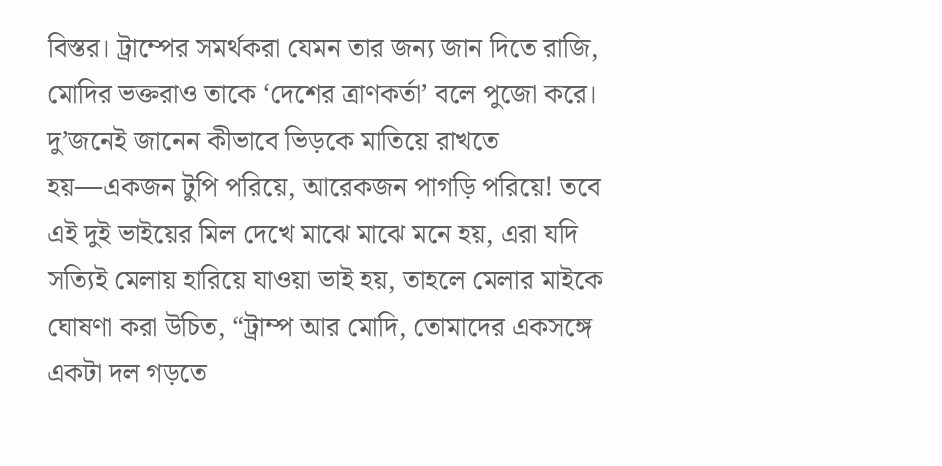বিস্তর। ট্রাম্পের সমর্থকরা যেমন তার জন্য জান দিতে রাজি, মোদির ভক্তরাও তাকে ‘দেশের ত্রাণকর্তা’ বলে পুজো করে। দু’জনেই জানেন কীভাবে ভিড়কে মাতিয়ে রাখতে হয়—একজন টুপি পরিয়ে, আরেকজন পাগড়ি পরিয়ে! তবে এই দুই ভাইয়ের মিল দেখে মাঝে মাঝে মনে হয়, এরা যদি সত্যিই মেলায় হারিয়ে যাওয়া ভাই হয়, তাহলে মেলার মাইকে ঘোষণা করা উচিত, “ট্রাম্প আর মোদি, তোমাদের একসঙ্গে একটা দল গড়তে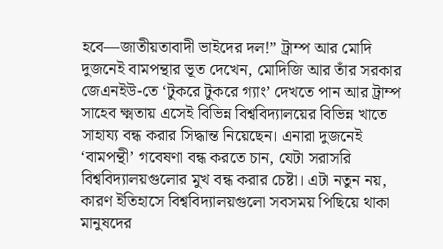হবে—জাতীয়তাবাদী ভাইদের দল!” ট্রাম্প আর মোদি দুজনেই বামপন্থার ভূত দেখেন, মোদিজি আর তাঁর সরকার জেএনইউ-তে ‘টুকরে টুকরে গ্যাং’ দেখতে পান আর ট্রাম্প সাহেব ক্ষ্মতায় এসেই বিভিন্ন বিশ্ববিদ্যালয়ের বিভিন্ন খাতে সাহায্য বন্ধ করার সিদ্ধান্ত নিয়েছেন। এনারা দুজনেই ‘বামপন্থী’ গবেষণা বন্ধ করতে চান, যেটা সরাসরি বিশ্ববিদ্যালয়গুলোর মুখ বন্ধ করার চেষ্টা। এটা নতুন নয়, কারণ ইতিহাসে বিশ্ববিদ্যালয়গুলো সবসময় পিছিয়ে থাকা মানুষদের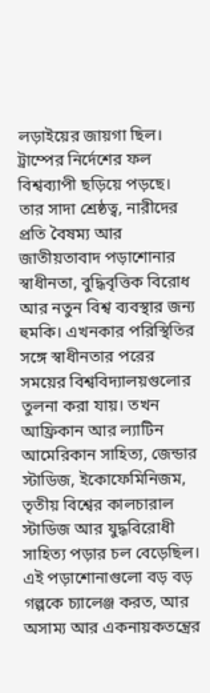লড়াইয়ের জায়গা ছিল। ট্রাম্পের নির্দেশের ফল বিশ্বব্যাপী ছড়িয়ে পড়ছে। তার সাদা শ্রেষ্ঠত্ব, নারীদের প্রতি বৈষম্য আর জাতীয়তাবাদ পড়াশোনার স্বাধীনতা, বুদ্ধিবৃত্তিক বিরোধ আর নতুন বিশ্ব ব্যবস্থার জন্য হুমকি। এখনকার পরিস্থিতির সঙ্গে স্বাধীনতার পরের সময়ের বিশ্ববিদ্যালয়গুলোর তুলনা করা যায়। তখন আফ্রিকান আর ল্যাটিন আমেরিকান সাহিত্য, জেন্ডার স্টাডিজ, ইকোফেমিনিজম, তৃতীয় বিশ্বের কালচারাল স্টাডিজ আর যুদ্ধবিরোধী সাহিত্য পড়ার চল বেড়েছিল। এই পড়াশোনাগুলো বড় বড় গল্পকে চ্যালেঞ্জ করত, আর অসাম্য আর একনায়কতন্ত্রের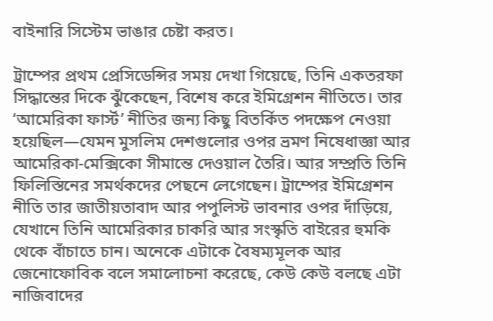বাইনারি সিস্টেম ভাঙার চেষ্টা করত।

ট্রাম্পের প্রথম প্রেসিডেন্সির সময় দেখা গিয়েছে, তিনি একতরফা সিদ্ধান্তের দিকে ঝুঁকেছেন, বিশেষ করে ইমিগ্রেশন নীতিতে। তার ‘আমেরিকা ফার্স্ট’ নীতির জন্য কিছু বিতর্কিত পদক্ষেপ নেওয়া হয়েছিল—যেমন মুসলিম দেশগুলোর ওপর ভ্রমণ নিষেধাজ্ঞা আর আমেরিকা-মেক্সিকো সীমান্তে দেওয়াল তৈরি। আর সম্প্রতি তিনি ফিলিস্তিনের সমর্থকদের পেছনে লেগেছেন। ট্রাম্পের ইমিগ্রেশন নীতি তার জাতীয়তাবাদ আর পপুলিস্ট ভাবনার ওপর দাঁড়িয়ে, যেখানে তিনি আমেরিকার চাকরি আর সংস্কৃতি বাইরের হুমকি থেকে বাঁচাতে চান। অনেকে এটাকে বৈষম্যমূলক আর জেনোফোবিক বলে সমালোচনা করেছে, কেউ কেউ বলছে এটা নাজিবাদের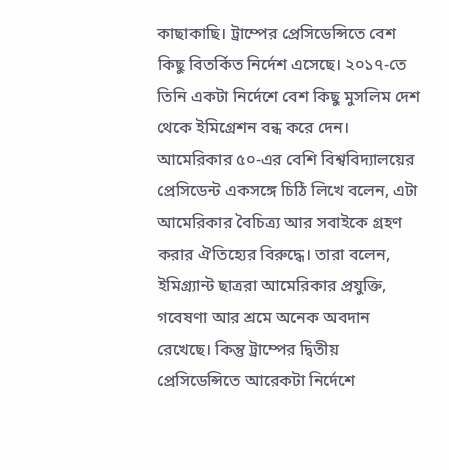কাছাকাছি। ট্রাম্পের প্রেসিডেন্সিতে বেশ কিছু বিতর্কিত নির্দেশ এসেছে। ২০১৭-তে তিনি একটা নির্দেশে বেশ কিছু মুসলিম দেশ থেকে ইমিগ্রেশন বন্ধ করে দেন। আমেরিকার ৫০-এর বেশি বিশ্ববিদ্যালয়ের প্রেসিডেন্ট একসঙ্গে চিঠি লিখে বলেন, এটা আমেরিকার বৈচিত্র্য আর সবাইকে গ্রহণ করার ঐতিহ্যের বিরুদ্ধে। তারা বলেন, ইমিগ্র্যান্ট ছাত্ররা আমেরিকার প্রযুক্তি, গবেষণা আর শ্রমে অনেক অবদান রেখেছে। কিন্তু ট্রাম্পের দ্বিতীয় প্রেসিডেন্সিতে আরেকটা নির্দেশে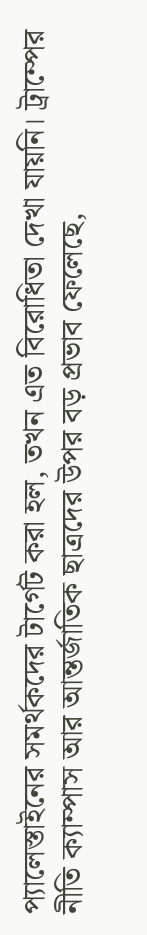প্যালেস্তাইনের সমর্থকদের টার্গেট করা হল, তখন এত বিরোধিতা দেখা যায়নি। ট্রাম্পের নীতি ক্যাম্পাস আর আন্তর্জাতিক ছাত্রদের উপর বড় প্রভাব ফেলেছে,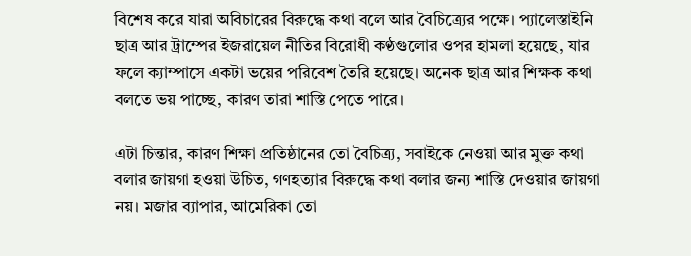বিশেষ করে যারা অবিচারের বিরুদ্ধে কথা বলে আর বৈচিত্র্যের পক্ষে। প্যালেস্তাইনি ছাত্র আর ট্রাম্পের ইজরায়েল নীতির বিরোধী কণ্ঠগুলোর ওপর হামলা হয়েছে, যার ফলে ক্যাম্পাসে একটা ভয়ের পরিবেশ তৈরি হয়েছে। অনেক ছাত্র আর শিক্ষক কথা বলতে ভয় পাচ্ছে, কারণ তারা শাস্তি পেতে পারে।

এটা চিন্তার, কারণ শিক্ষা প্রতিষ্ঠানের তো বৈচিত্র্য, সবাইকে নেওয়া আর মুক্ত কথা বলার জায়গা হওয়া উচিত, গণহত্যার বিরুদ্ধে কথা বলার জন্য শাস্তি দেওয়ার জায়গা নয়। মজার ব্যাপার, আমেরিকা তো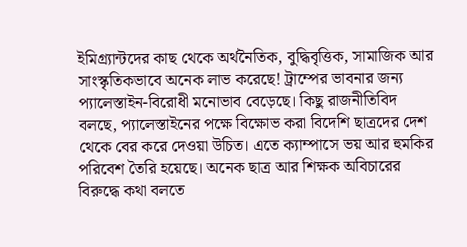ইমিগ্র্যান্টদের কাছ থেকে অর্থনৈতিক, বুদ্ধিবৃত্তিক, সামাজিক আর সাংস্কৃতিকভাবে অনেক লাভ করেছে! ট্রাম্পের ভাবনার জন্য প্যালেস্তাইন-বিরোধী মনোভাব বেড়েছে। কিছু রাজনীতিবিদ বলছে, প্যালেস্তাইনের পক্ষে বিক্ষোভ করা বিদেশি ছাত্রদের দেশ থেকে বের করে দেওয়া উচিত। এতে ক্যাম্পাসে ভয় আর হুমকির পরিবেশ তৈরি হয়েছে। অনেক ছাত্র আর শিক্ষক অবিচারের বিরুদ্ধে কথা বলতে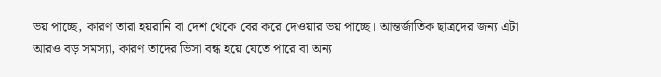ভয় পাচ্ছে, কারণ তারা হয়রানি বা দেশ থেকে বের করে দেওয়ার ভয় পাচ্ছে। আন্তর্জাতিক ছাত্রদের জন্য এটা আরও বড় সমস্যা, কারণ তাদের ভিসা বন্ধ হয়ে যেতে পারে বা অন্য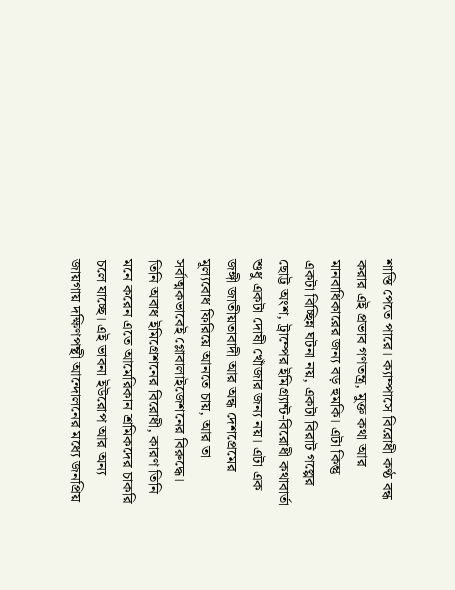শাস্তি পেতে পারে। ক্যাম্পাসে বিরোধী কণ্ঠ বন্ধ করার এই প্রভাব গণতন্ত্র, মুক্ত কথা আর মানবাধিকারের জন্য বড় হুমকি। এটা কিন্তু একটা বিচ্ছিন্ন ঘটনা নয়, একটা বিরাট গল্পের ছোট্ট অংশ, ট্রাম্পের ইমিগ্র্যান্ট-বিরোধী কথাবার্তা শুধু একটা দোষী খোঁজার জন্য নয়। এটা এক জঙ্গী জাতীয়তাবাদী আর অন্ধ দেশপ্রেমের মূল্যবোধ ফিরিয়ে আনতে চায়, আর তা সর্বাত্মকভাবেই গ্লোবালাইজেশনের বিরুদ্ধে। তিনি অবাধ ইমিগ্রেশনের বিরোধী, কারণ তিনি মনে করেন এতে আমেরিকান শ্রমিকদের চাকরি চলে যাচ্ছে। এই ভাবনা ইউরোপ আর অন্য জায়গায় দক্ষিণপন্থী আন্দোলনের মধ্যে জনপ্রিয়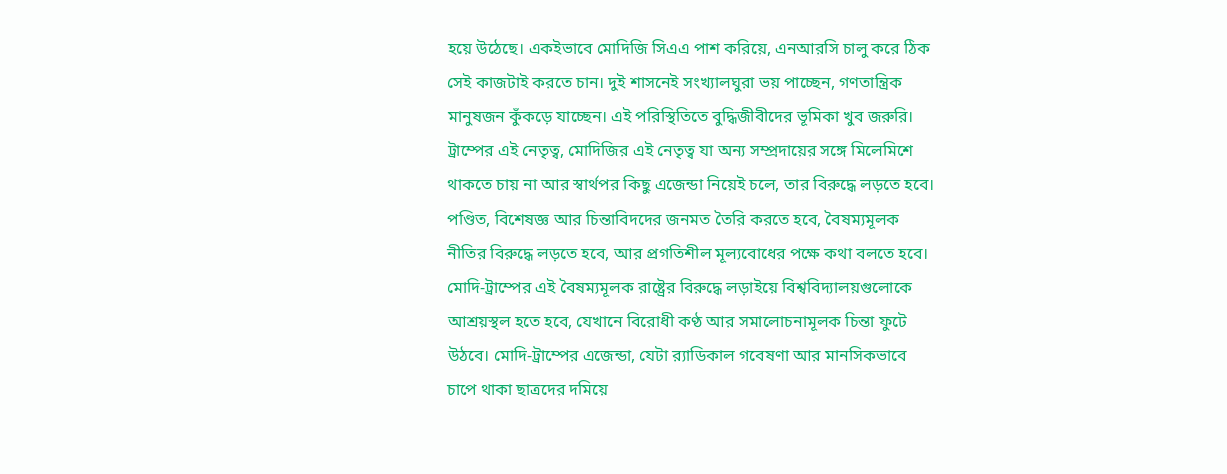হয়ে উঠেছে। একইভাবে মোদিজি সিএএ পাশ করিয়ে, এনআরসি চালু করে ঠিক সেই কাজটাই করতে চান। দুই শাসনেই সংখ্যালঘুরা ভয় পাচ্ছেন, গণতান্ত্রিক মানুষজন কুঁকড়ে যাচ্ছেন। এই পরিস্থিতিতে বুদ্ধিজীবীদের ভূমিকা খুব জরুরি। ট্রাম্পের এই নেতৃত্ব, মোদিজির এই নেতৃত্ব যা অন্য সম্প্রদায়ের সঙ্গে মিলেমিশে থাকতে চায় না আর স্বার্থপর কিছু এজেন্ডা নিয়েই চলে, তার বিরুদ্ধে লড়তে হবে। পণ্ডিত, বিশেষজ্ঞ আর চিন্তাবিদদের জনমত তৈরি করতে হবে, বৈষম্যমূলক নীতির বিরুদ্ধে লড়তে হবে, আর প্রগতিশীল মূল্যবোধের পক্ষে কথা বলতে হবে। মোদি-ট্রাম্পের এই বৈষম্যমূলক রাষ্ট্রের বিরুদ্ধে লড়াইয়ে বিশ্ববিদ্যালয়গুলোকে আশ্রয়স্থল হতে হবে, যেখানে বিরোধী কণ্ঠ আর সমালোচনামূলক চিন্তা ফুটে উঠবে। মোদি-ট্রাম্পের এজেন্ডা, যেটা র‍্যাডিকাল গবেষণা আর মানসিকভাবে চাপে থাকা ছাত্রদের দমিয়ে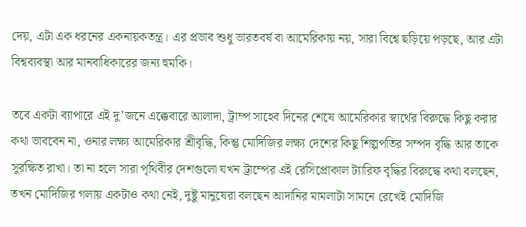দেয়, এটা এক ধরনের একনায়কতন্ত্র। এর প্রভাব শুধু ভারতবর্ষ বা আমেরিকায় নয়, সারা বিশ্বে ছড়িয়ে পড়ছে, আর এটা বিশ্বব্যবস্থা আর মানবাধিকারের জন্য হুমকি।

তবে একটা ব্যাপারে এই দু’জনে এক্কেবারে আলাদা, ট্রাম্প সাহেব দিনের শেষে আমেরিকার স্বার্থের বিরুদ্ধে কিছু করার কথা ভাববেন না, ওনার লক্ষ্য আমেরিকার শ্রীবৃদ্ধি, কিন্তু মোদিজির লক্ষ্য দেশের কিছু শিল্পপতির সম্পদ বৃদ্ধি আর তাকে সুরক্ষিত রাখা। তা না হলে সারা পৃথিবীর দেশগুলো যখন ট্রাম্পের এই রেসিপ্রোকাল ট্যারিফ বৃদ্ধির বিরুদ্ধে কথা বলছেন, তখন মোদিজির গলায় একটাও কথা নেই, দুষ্টু মানুষেরা বলছেন আদানির মামলাটা সামনে রেখেই মোদিজি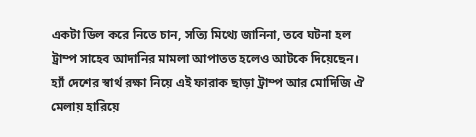একটা ডিল করে নিতে চান, সত্যি মিথ্যে জানিনা, তবে ঘটনা হল ট্রাম্প সাহেব আদানির মামলা আপাতত হলেও আটকে দিয়েছেন। হ্যাঁ দেশের স্বার্থ রক্ষা নিয়ে এই ফারাক ছাড়া ট্রাম্প আর মোদিজি ঐ মেলায় হারিয়ে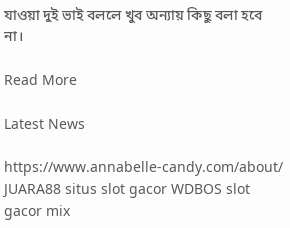যাওয়া দুই ভাই বললে খুব অন্যায় কিছু বলা হবে না।

Read More

Latest News

https://www.annabelle-candy.com/about/ JUARA88 situs slot gacor WDBOS slot gacor mix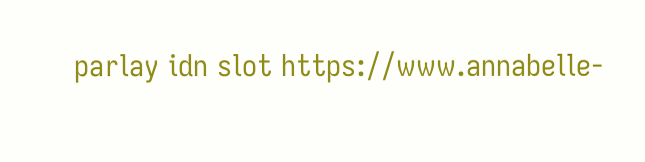parlay idn slot https://www.annabelle-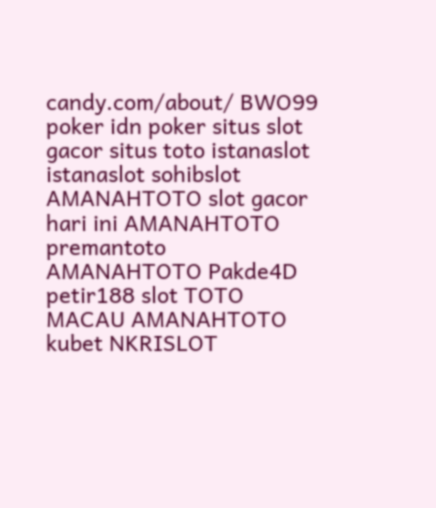candy.com/about/ BWO99 poker idn poker situs slot gacor situs toto istanaslot istanaslot sohibslot AMANAHTOTO slot gacor hari ini AMANAHTOTO premantoto AMANAHTOTO Pakde4D petir188 slot TOTO MACAU AMANAHTOTO kubet NKRISLOT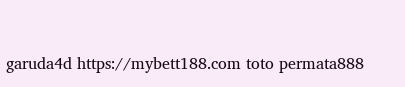garuda4d https://mybett188.com toto permata888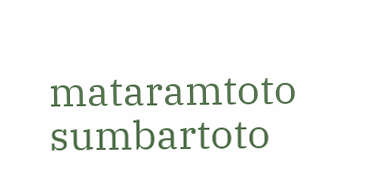mataramtoto sumbartoto